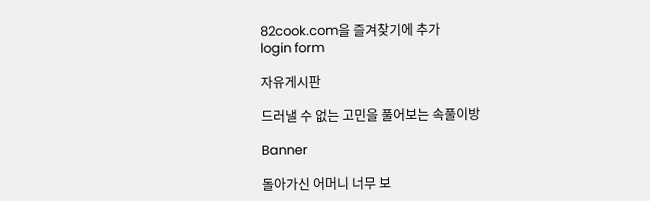82cook.com을 즐겨찾기에 추가
login form

자유게시판

드러낼 수 없는 고민을 풀어보는 속풀이방

Banner

돌아가신 어머니 너무 보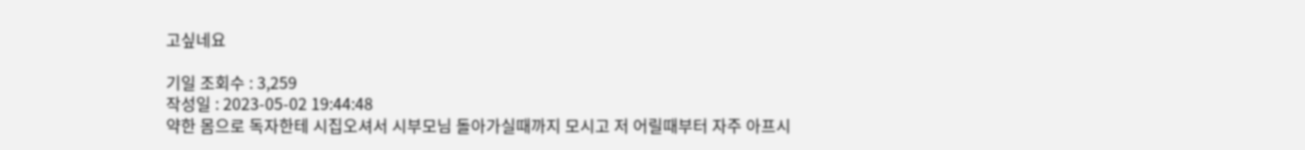고싶네요

기일 조회수 : 3,259
작성일 : 2023-05-02 19:44:48
약한 몸으로 독자한테 시집오셔서 시부모님 돌아가실때까지 모시고 저 어릴때부터 자주 아프시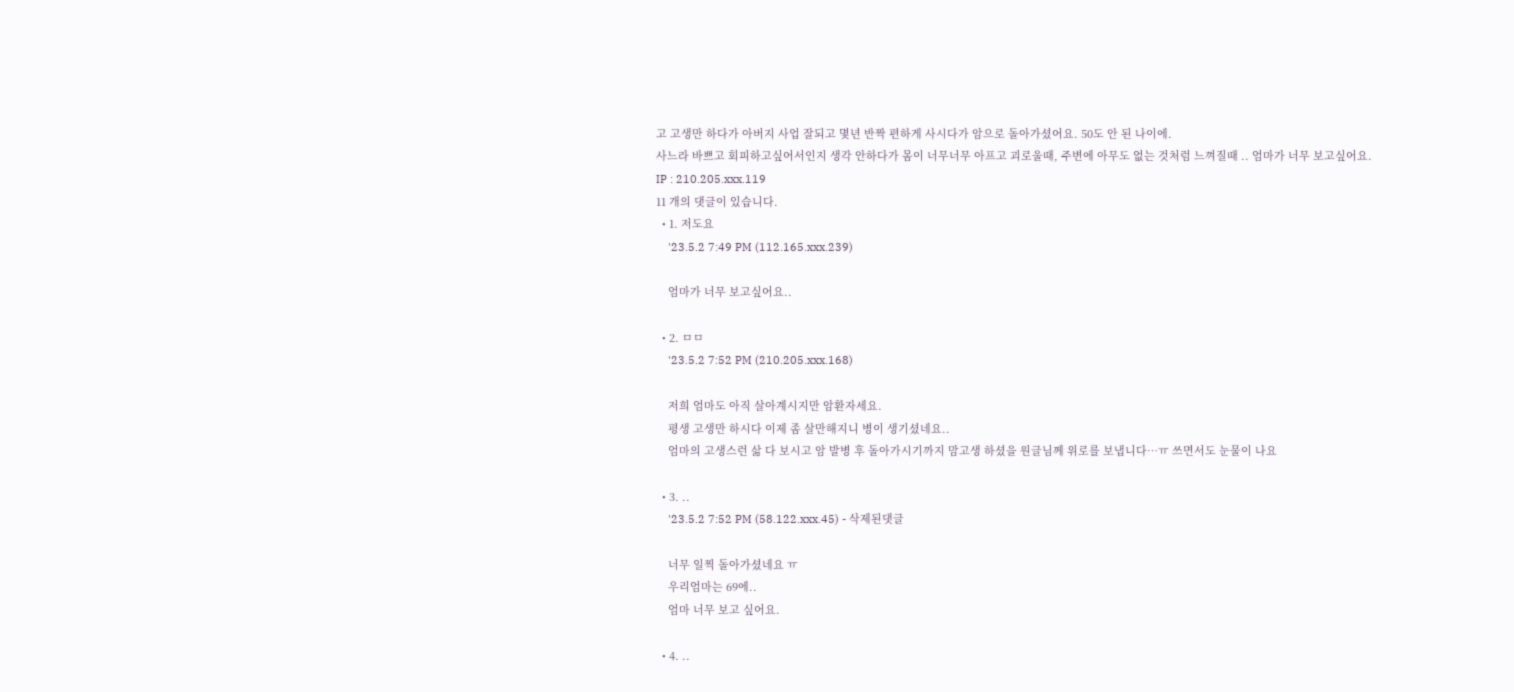고 고생만 하다가 아버지 사업 잘되고 몇년 반짝 편하게 사시다가 암으로 돌아가셨어요. 50도 안 된 나이에.
사느라 바쁘고 회피하고싶어서인지 생각 안하다가 몸이 너무너무 아프고 괴로울때, 주변에 아무도 없는 것처럼 느껴질때 .. 엄마가 너무 보고싶어요.
IP : 210.205.xxx.119
11 개의 댓글이 있습니다.
  • 1. 저도요
    '23.5.2 7:49 PM (112.165.xxx.239)

    엄마가 너무 보고싶어요..

  • 2. ㅁㅁ
    '23.5.2 7:52 PM (210.205.xxx.168)

    저희 엄마도 아직 살아계시지만 암환자세요.
    평생 고생만 하시다 이제 좀 살만해지니 병이 생기셨네요..
    엄마의 고생스런 삶 다 보시고 암 발병 후 돌아가시기까지 맘고생 하셨을 원글님께 위로를 보냅니다…ㅠ 쓰면서도 눈물이 나요

  • 3. ..
    '23.5.2 7:52 PM (58.122.xxx.45) - 삭제된댓글

    너무 일찍 돌아가셨네요 ㅠ
    우리엄마는 69에..
    엄마 너무 보고 싶어요.

  • 4. ..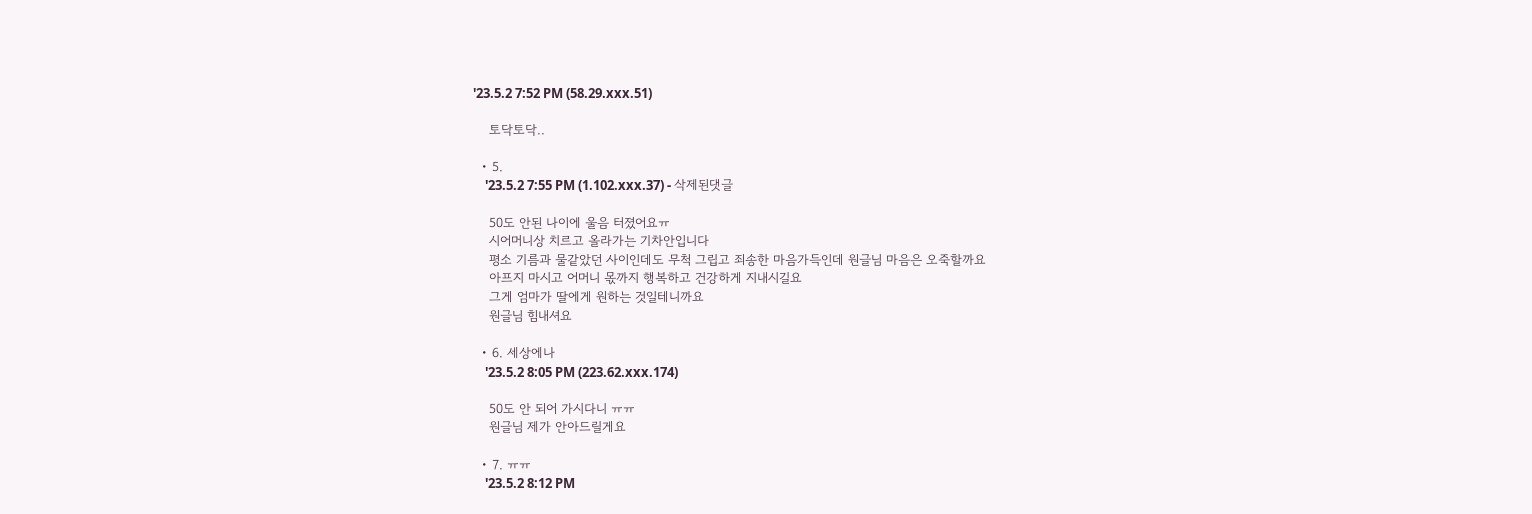'23.5.2 7:52 PM (58.29.xxx.51)

    토닥토닥..

  • 5.
    '23.5.2 7:55 PM (1.102.xxx.37) - 삭제된댓글

    50도 안된 나이에 울음 터졌어요ㅠ
    시어머니상 치르고 올라가는 기차안입니다
    평소 기름과 물같았던 사이인데도 무척 그립고 죄송한 마음가득인데 원글님 마음은 오죽할까요
    아프지 마시고 어머니 몫까지 행복하고 건강하게 지내시길요
    그게 엄마가 딸에게 원하는 것일테니까요
    원글님 힘내셔요

  • 6. 세상에나
    '23.5.2 8:05 PM (223.62.xxx.174)

    50도 안 되어 가시다니 ㅠㅠ
    원글님 제가 안아드릴게요

  • 7. ㅠㅠ
    '23.5.2 8:12 PM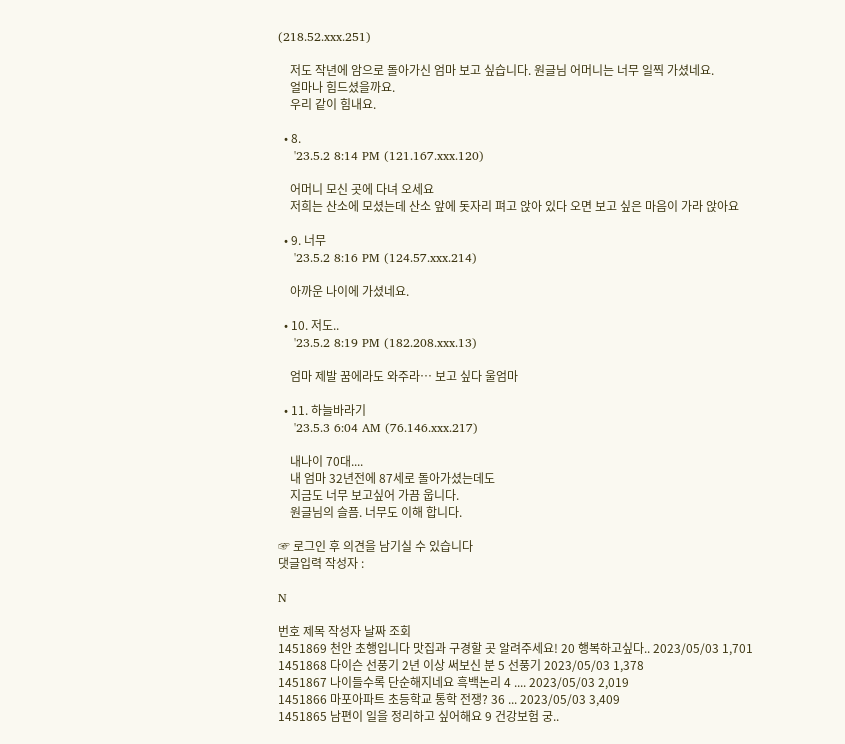(218.52.xxx.251)

    저도 작년에 암으로 돌아가신 엄마 보고 싶습니다. 원글님 어머니는 너무 일찍 가셨네요.
    얼마나 힘드셨을까요.
    우리 같이 힘내요.

  • 8.
    '23.5.2 8:14 PM (121.167.xxx.120)

    어머니 모신 곳에 다녀 오세요
    저희는 산소에 모셨는데 산소 앞에 돗자리 펴고 앉아 있다 오면 보고 싶은 마음이 가라 앉아요

  • 9. 너무
    '23.5.2 8:16 PM (124.57.xxx.214)

    아까운 나이에 가셨네요.

  • 10. 저도..
    '23.5.2 8:19 PM (182.208.xxx.13)

    엄마 제발 꿈에라도 와주라… 보고 싶다 울엄마

  • 11. 하늘바라기
    '23.5.3 6:04 AM (76.146.xxx.217)

    내나이 70대....
    내 엄마 32년전에 87세로 돌아가셨는데도
    지금도 너무 보고싶어 가끔 웁니다.
    원글님의 슬픔. 너무도 이해 합니다.

☞ 로그인 후 의견을 남기실 수 있습니다
댓글입력 작성자 :

N

번호 제목 작성자 날짜 조회
1451869 천안 초행입니다 맛집과 구경할 곳 알려주세요! 20 행복하고싶다.. 2023/05/03 1,701
1451868 다이슨 선풍기 2년 이상 써보신 분 5 선풍기 2023/05/03 1,378
1451867 나이들수록 단순해지네요 흑백논리 4 .... 2023/05/03 2,019
1451866 마포아파트 초등학교 통학 전쟁? 36 ... 2023/05/03 3,409
1451865 남편이 일을 정리하고 싶어해요 9 건강보험 궁..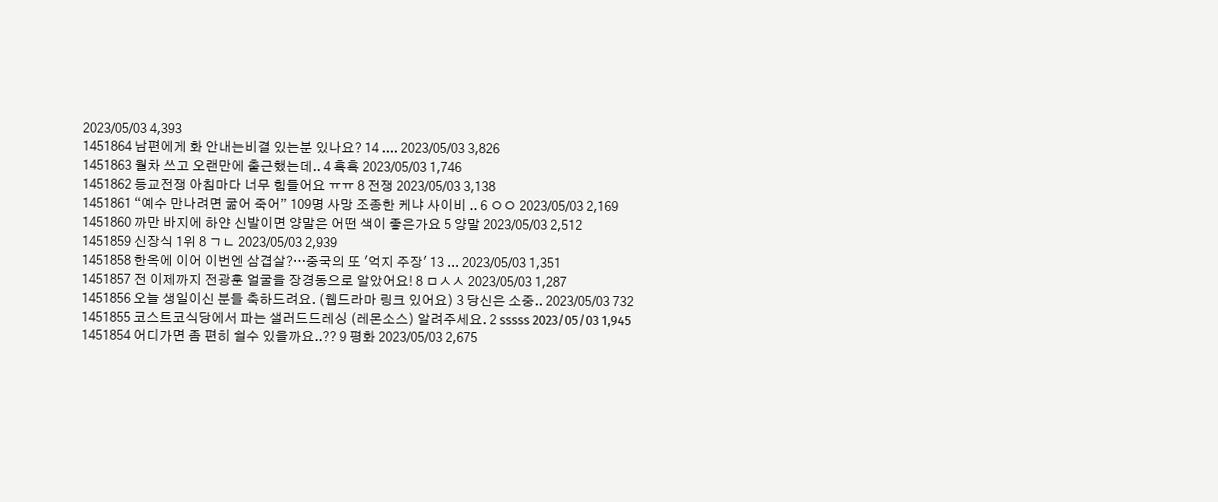2023/05/03 4,393
1451864 남편에게 화 안내는비결 있는분 있나요? 14 .... 2023/05/03 3,826
1451863 월차 쓰고 오랜만에 출근했는데.. 4 흑흑 2023/05/03 1,746
1451862 등교전쟁 아침마다 너무 힘들어요 ㅠㅠ 8 전쟁 2023/05/03 3,138
1451861 “예수 만나려면 굶어 죽어” 109명 사망 조종한 케냐 사이비 .. 6 ㅇㅇ 2023/05/03 2,169
1451860 까만 바지에 하얀 신발이면 양말은 어떤 색이 좋은가요 5 양말 2023/05/03 2,512
1451859 신장식 1위 8 ㄱㄴ 2023/05/03 2,939
1451858 한옥에 이어 이번엔 삼겹살?…중국의 또 '억지 주장' 13 ... 2023/05/03 1,351
1451857 전 이제까지 전광훈 얼굴을 장경동으로 알았어요! 8 ㅁㅅㅅ 2023/05/03 1,287
1451856 오늘 생일이신 분들 축하드려요. (웹드라마 링크 있어요) 3 당신은 소중.. 2023/05/03 732
1451855 코스트코식당에서 파는 샐러드드레싱 (레몬소스) 알려주세요. 2 sssss 2023/05/03 1,945
1451854 어디가면 좀 편히 쉴수 있을까요..?? 9 평화 2023/05/03 2,675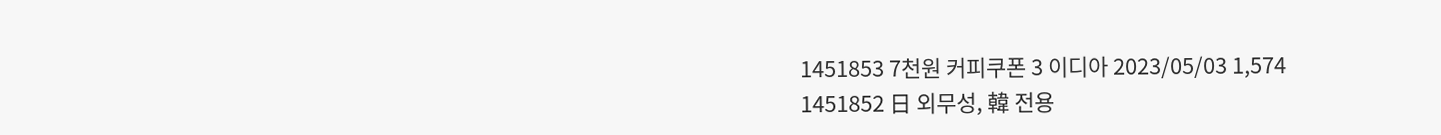1451853 7천원 커피쿠폰 3 이디아 2023/05/03 1,574
1451852 日 외무성, 韓 전용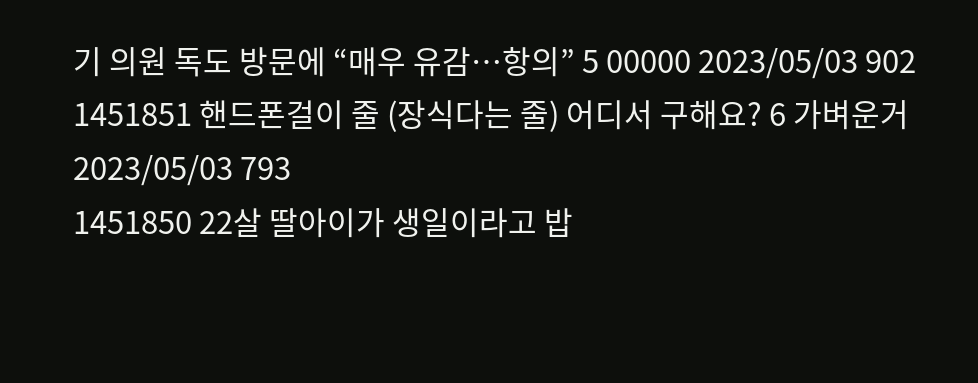기 의원 독도 방문에 “매우 유감…항의” 5 00000 2023/05/03 902
1451851 핸드폰걸이 줄 (장식다는 줄) 어디서 구해요? 6 가벼운거 2023/05/03 793
1451850 22살 딸아이가 생일이라고 밥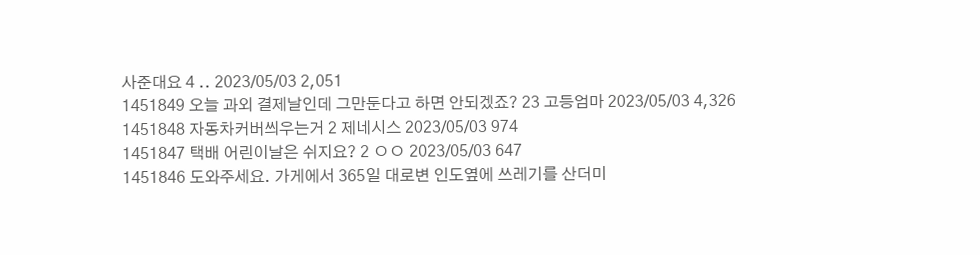사준대요 4 .. 2023/05/03 2,051
1451849 오늘 과외 결제날인데 그만둔다고 하면 안되겠죠? 23 고등엄마 2023/05/03 4,326
1451848 자동차커버씌우는거 2 제네시스 2023/05/03 974
1451847 택배 어린이날은 쉬지요? 2 ㅇㅇ 2023/05/03 647
1451846 도와주세요. 가게에서 365일 대로변 인도옆에 쓰레기를 산더미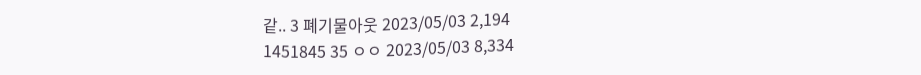같.. 3 폐기물아웃 2023/05/03 2,194
1451845 35 ㅇㅇ 2023/05/03 8,334